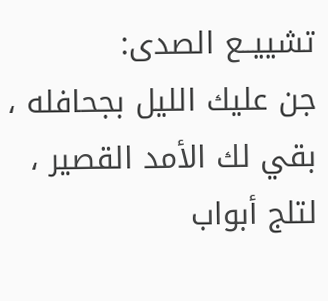تشييــع الصدى:
جن عليك الليل بجحافله ،
بقي لك الأمد القصير ،
لتلج أبواب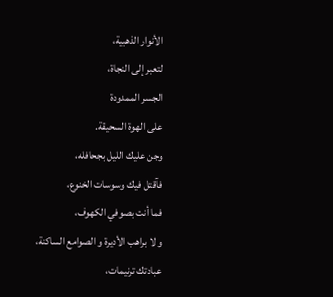الأنوار الذهبية،
لتعبر إلى النجاة،
الجسر الممدودة
على الهوة السحيقة.
وجن عليك الليل بجحافله،
فآقتل فيك وسوسات الخنوع،
فما أنت بصوفي الكهوف،
و لا براهب الأديرة و الصوامع الساكنة،
عبادتك ترنيمات،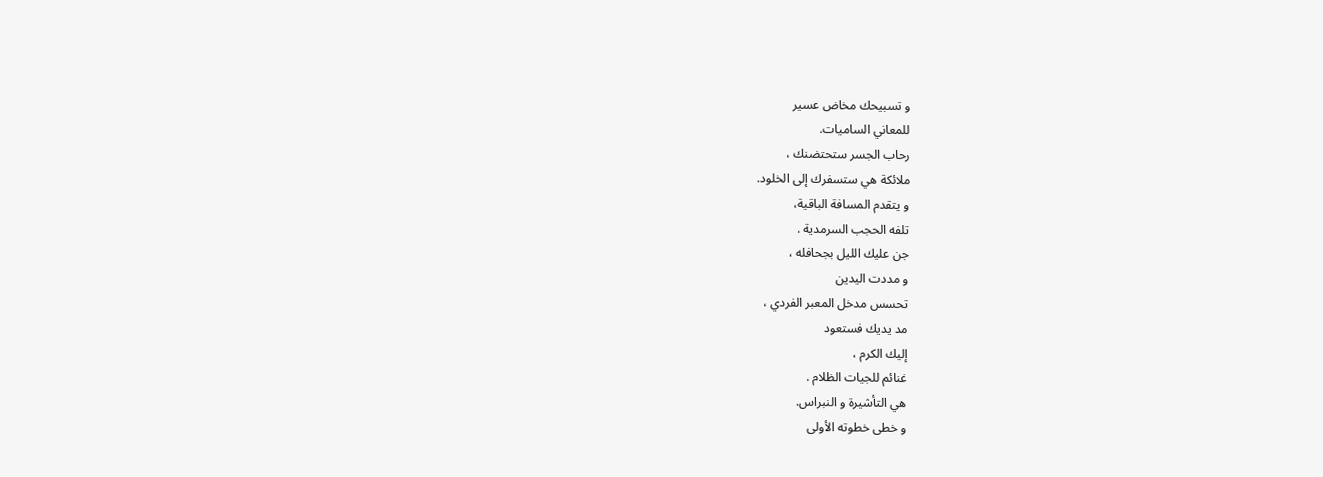و تسبيحك مخاض عسير
للمعاني الساميات.
رحاب الجسر ستحتضنك ،
ملائكة هي ستسفرك إلى الخلود.
و يتقدم المسافة الباقية،
تلفه الحجب السرمدية .
جن عليك الليل بجحافله ،
و مددت اليدين
تحسس مدخل المعبر الفردي ،
مد يديك فستعود
إليك الكرم ،
غنائم للجيات الظلام .
هي التأشيرة و النبراس.
و خطى خطوته الأولى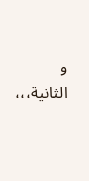و الثانية،،،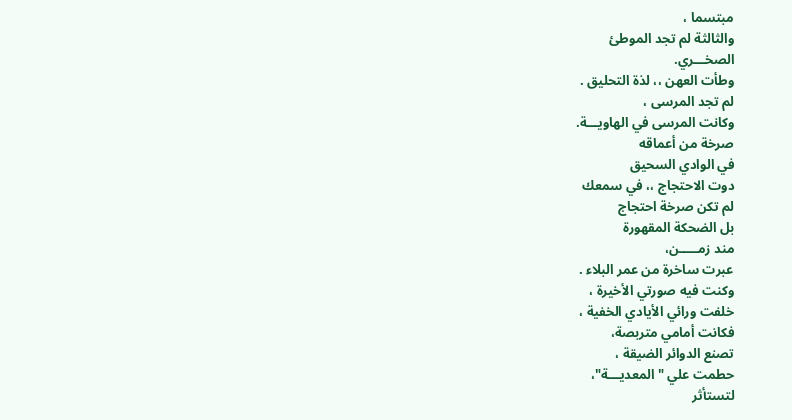مبتسما ،
والثالثة لم تجد الموطئ
الصخـــري.
وطأت العهن ،، لذة التحليق .
لم تجد المرسى ،
وكانت المرسى في الهاويـــة.
صرخة من أعماقه
في الوادي السحيق
دوت الاحتجاج ،، في سمعك
لم تكن صرخة احتجاج
بل الضحكة المقهورة
مند زمـــــن،
عبرت ساخرة من عمر البلاء .
وكنت فيه صورتي الأخيرة ،
خلفت ورائي الأيادي الخفية ،
فكانت أمامي متربصة،
تصنع الدوائر الضيقة ،
حطمت علي " المعديـــة"،
لتستأثر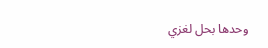وحدها بحل لغزي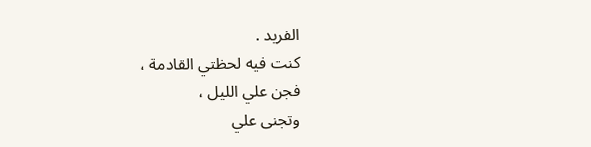الفريد .
كنت فيه لحظتي القادمة ،
فجن علي الليل ،
وتجنى علي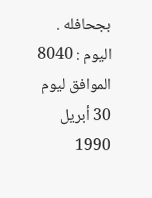بجحافله .
اليوم : 8040 الموافق ليوم 30 أبريل 1990